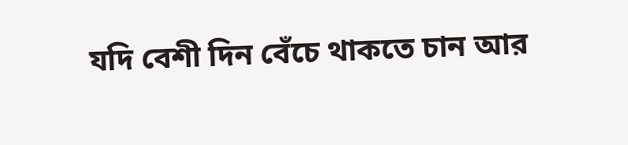যদি বেশী দিন বেঁচে থাকতে চান আর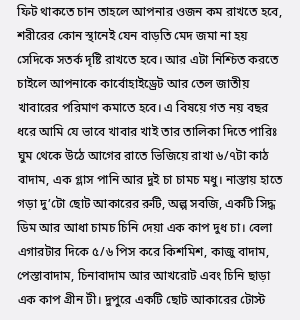ফিট থাকতে চান তাহলে আপনার ওজন কম রাখতে হবে, শরীরের কোন স্থানেই যেন বাড়তি মেদ জমা না হয় সেদিকে সতর্ক দৃষ্টি রাখতে হবে। আর এটা নিশ্চিত করতে চাইলে আপনাকে কার্বোহাইড্রেট আর তেল জাতীয় খাবারের পরিমাণ কমাতে হবে। এ বিষয়ে গত নয় বছর ধরে আমি যে ভাবে খাবার খাই তার তালিকা দিতে পারিঃ
ঘুম থেকে উঠে আগের রাতে ভিজিয়ে রাখা ৬/৭টা কাঠ বাদাম, এক গ্লাস পানি আর দুই চা চামচ মধু। নাস্তায় হাতে গড়া দু’টো ছোট আকারের রুটি, অল্প সবজি, একটি সিদ্ধ ডিম আর আধা চামচ চিনি দেয়া এক কাপ দুধ চা। বেলা এগারটার দিকে ৫/৬ পিস করে কিশমিশ, কাজু বাদাম, পেস্তাবাদাম, চিনাবাদাম আর আখরোট এবং চিনি ছাড়া এক কাপ গ্রীন টী। দুপুরে একটি ছোট আকারের টোস্ট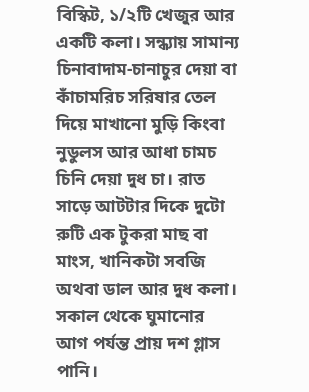বিস্কিট, ১/২টি খেজুর আর একটি কলা। সন্ধ্যায় সামান্য চিনাবাদাম-চানাচুর দেয়া বা কাঁচামরিচ সরিষার তেল দিয়ে মাখানো মুড়ি কিংবা নুডুলস আর আধা চামচ চিনি দেয়া দুধ চা। রাত সাড়ে আটটার দিকে দুটো রুটি এক টুকরা মাছ বা মাংস, খানিকটা সবজি অথবা ডাল আর দুধ কলা। সকাল থেকে ঘুমানোর আগ পর্যন্ত প্রায় দশ গ্লাস পানি।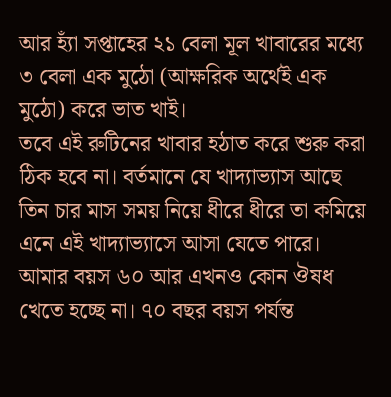আর হ্যাঁ সপ্তাহের ২১ বেলা মূল খাবারের মধ্যে ৩ বেলা এক মুঠো (আক্ষরিক অর্থেই এক মুঠো) করে ভাত খাই।
তবে এই রুটিনের খাবার হঠাত করে শুরু করা ঠিক হবে না। বর্তমানে যে খাদ্যাভ্যাস আছে তিন চার মাস সময় নিয়ে ধীরে ধীরে তা কমিয়ে এনে এই খাদ্যাভ্যাসে আসা যেতে পারে।
আমার বয়স ৬০ আর এখনও কোন ঔষধ খেতে হচ্ছে না। ৭০ বছর বয়স পর্যন্ত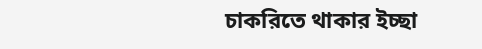চাকরিতে থাকার ইচ্ছা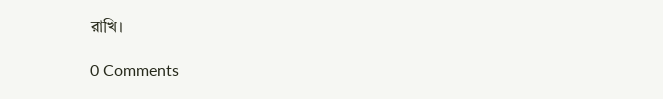রাখি।

0 Comments